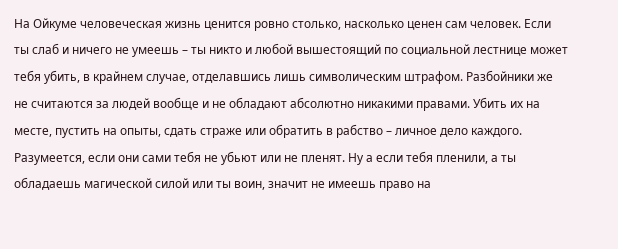На Ойкуме человеческая жизнь ценится ровно столько, насколько ценен сам человек. Если ты слаб и ничего не умеешь – ты никто и любой вышестоящий по социальной лестнице может тебя убить, в крайнем случае, отделавшись лишь символическим штрафом. Разбойники же не считаются за людей вообще и не обладают абсолютно никакими правами. Убить их на месте, пустить на опыты, сдать страже или обратить в рабство – личное дело каждого. Разумеется, если они сами тебя не убьют или не пленят. Ну а если тебя пленили, а ты обладаешь магической силой или ты воин, значит не имеешь право на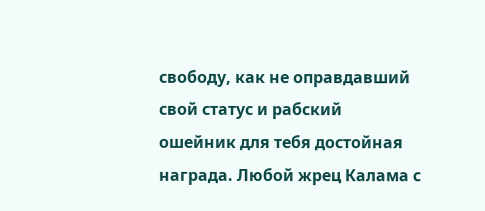свободу, как не оправдавший свой статус и рабский ошейник для тебя достойная награда. Любой жрец Калама с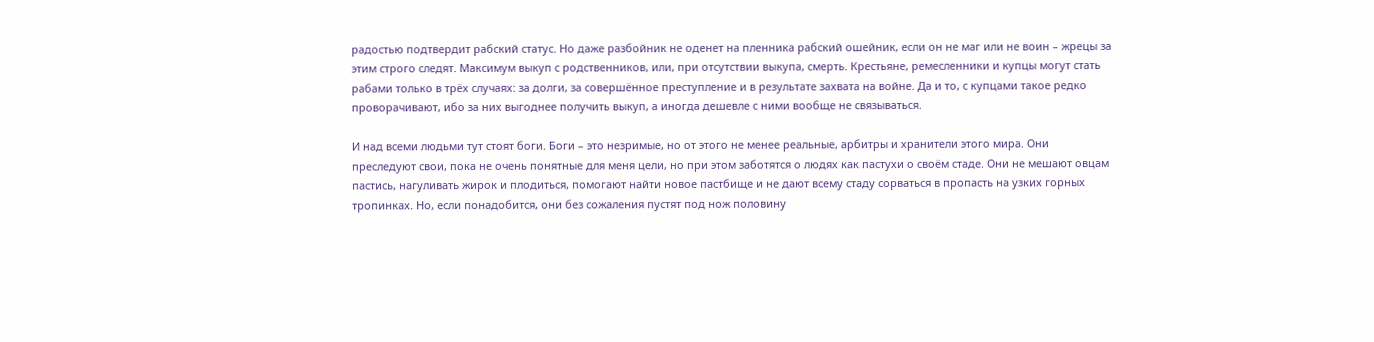радостью подтвердит рабский статус. Но даже разбойник не оденет на пленника рабский ошейник, если он не маг или не воин – жрецы за этим строго следят. Максимум выкуп с родственников, или, при отсутствии выкупа, смерть. Крестьяне, ремесленники и купцы могут стать рабами только в трёх случаях: за долги, за совершённое преступление и в результате захвата на войне. Да и то, с купцами такое редко проворачивают, ибо за них выгоднее получить выкуп, а иногда дешевле с ними вообще не связываться.

И над всеми людьми тут стоят боги. Боги – это незримые, но от этого не менее реальные, арбитры и хранители этого мира. Они преследуют свои, пока не очень понятные для меня цели, но при этом заботятся о людях как пастухи о своём стаде. Они не мешают овцам пастись, нагуливать жирок и плодиться, помогают найти новое пастбище и не дают всему стаду сорваться в пропасть на узких горных тропинках. Но, если понадобится, они без сожаления пустят под нож половину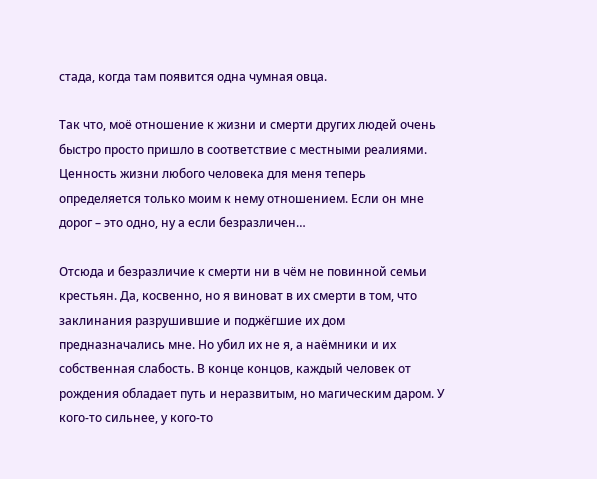стада, когда там появится одна чумная овца.

Так что, моё отношение к жизни и смерти других людей очень быстро просто пришло в соответствие с местными реалиями. Ценность жизни любого человека для меня теперь определяется только моим к нему отношением. Если он мне дорог – это одно, ну а если безразличен…

Отсюда и безразличие к смерти ни в чём не повинной семьи крестьян. Да, косвенно, но я виноват в их смерти в том, что заклинания разрушившие и поджёгшие их дом предназначались мне. Но убил их не я, а наёмники и их собственная слабость. В конце концов, каждый человек от рождения обладает путь и неразвитым, но магическим даром. У кого-то сильнее, у кого-то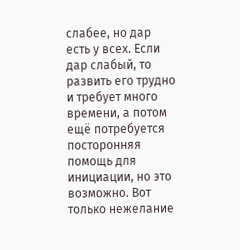слабее, но дар есть у всех. Если дар слабый, то развить его трудно и требует много времени, а потом ещё потребуется посторонняя помощь для инициации, но это возможно. Вот только нежелание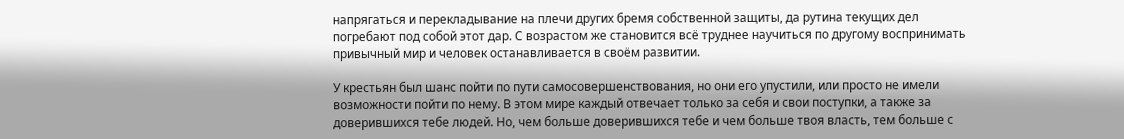напрягаться и перекладывание на плечи других бремя собственной защиты, да рутина текущих дел погребают под собой этот дар. С возрастом же становится всё труднее научиться по другому воспринимать привычный мир и человек останавливается в своём развитии.

У крестьян был шанс пойти по пути самосовершенствования, но они его упустили, или просто не имели возможности пойти по нему. В этом мире каждый отвечает только за себя и свои поступки, а также за доверившихся тебе людей. Но, чем больше доверившихся тебе и чем больше твоя власть, тем больше с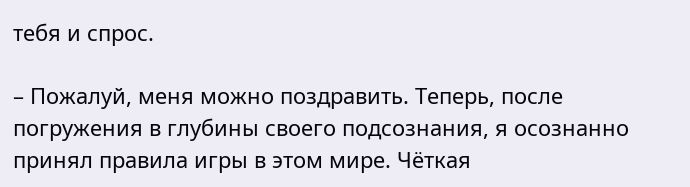тебя и спрос.

– Пожалуй, меня можно поздравить. Теперь, после погружения в глубины своего подсознания, я осознанно принял правила игры в этом мире. Чёткая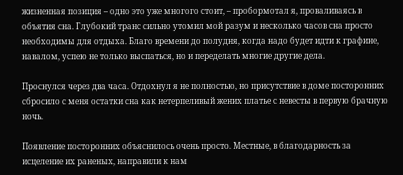жизненная позиция – одно это уже многого стоит, – пробормотал я, проваливаясь в объятия сна. Глубокий транс сильно утомил мой разум и несколько часов сна просто необходимы для отдыха. Благо времени до полудня, когда надо будет идти к графине, навалом, успею не только выспаться, но и переделать многие другие дела.

Проснулся через два часа. Отдохнул я не полностью, но присутствие в доме посторонних сбросило с меня остатки сна как нетерпеливый жених платье с невесты в первую брачную ночь.

Появление посторонних объяснилось очень просто. Местные, в благодарность за исцеление их раненых, направили к нам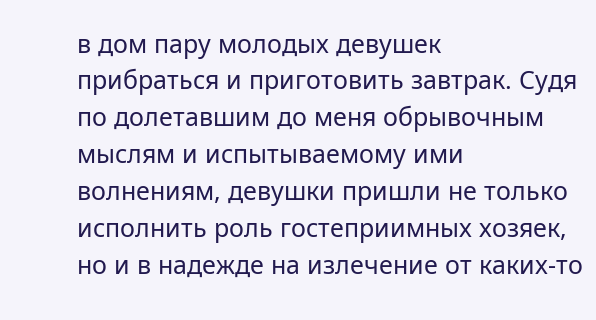в дом пару молодых девушек прибраться и приготовить завтрак. Судя по долетавшим до меня обрывочным мыслям и испытываемому ими волнениям, девушки пришли не только исполнить роль гостеприимных хозяек, но и в надежде на излечение от каких-то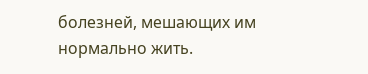болезней, мешающих им нормально жить.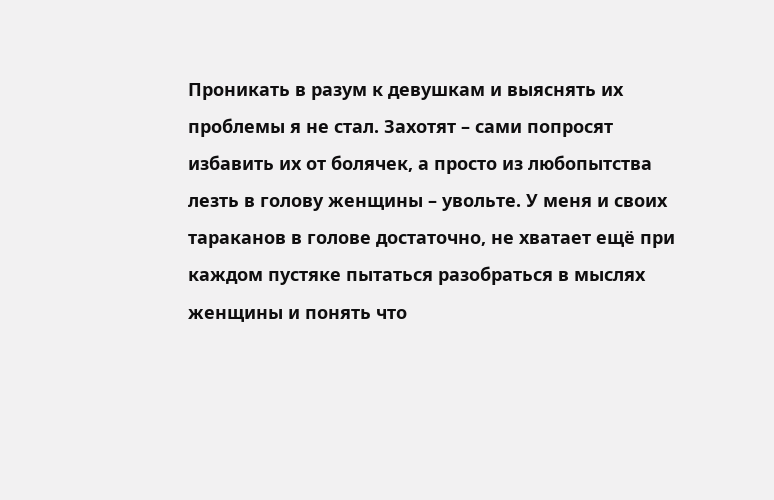Проникать в разум к девушкам и выяснять их проблемы я не стал. Захотят – сами попросят избавить их от болячек, а просто из любопытства лезть в голову женщины – увольте. У меня и своих тараканов в голове достаточно, не хватает ещё при каждом пустяке пытаться разобраться в мыслях женщины и понять что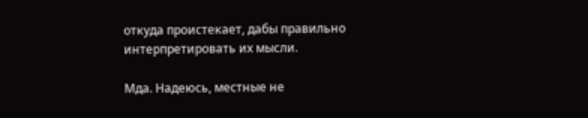откуда проистекает, дабы правильно интерпретировать их мысли.

Мда. Надеюсь, местные не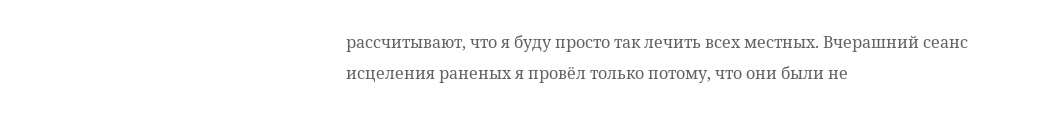рассчитывают, что я буду просто так лечить всех местных. Вчерашний сеанс исцеления раненых я провёл только потому, что они были не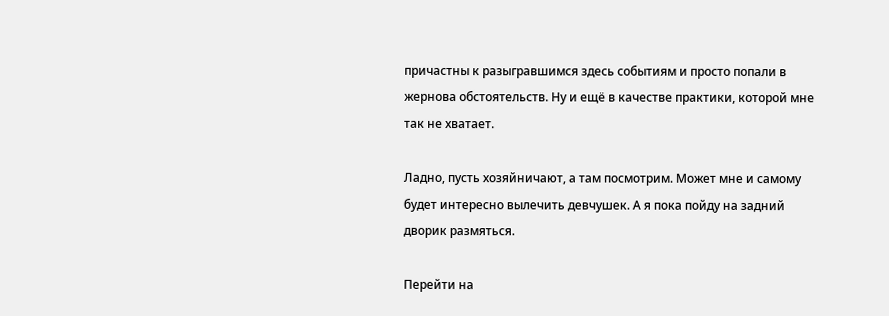причастны к разыгравшимся здесь событиям и просто попали в жернова обстоятельств. Ну и ещё в качестве практики, которой мне так не хватает.

Ладно, пусть хозяйничают, а там посмотрим. Может мне и самому будет интересно вылечить девчушек. А я пока пойду на задний дворик размяться.

Перейти на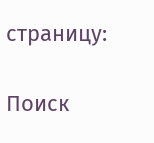страницу:

Поиск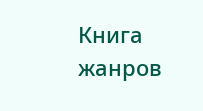Книга жанров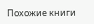Похожие книги